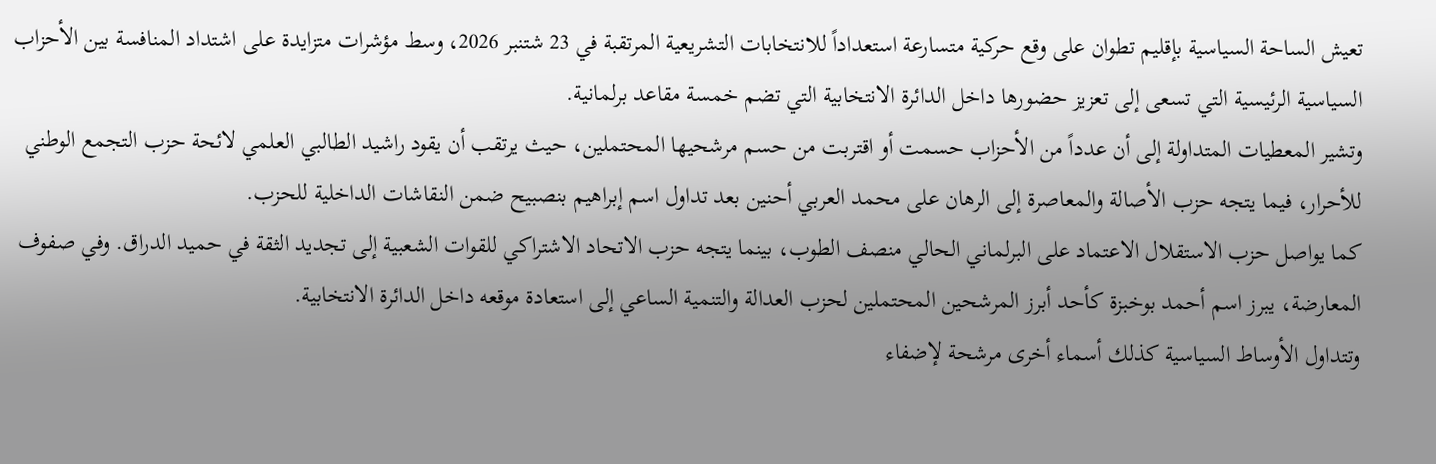تعيش الساحة السياسية بإقليم تطوان على وقع حركية متسارعة استعداداً للانتخابات التشريعية المرتقبة في 23 شتنبر 2026، وسط مؤشرات متزايدة على اشتداد المنافسة بين الأحزاب السياسية الرئيسية التي تسعى إلى تعزيز حضورها داخل الدائرة الانتخابية التي تضم خمسة مقاعد برلمانية.
وتشير المعطيات المتداولة إلى أن عدداً من الأحزاب حسمت أو اقتربت من حسم مرشحيها المحتملين، حيث يرتقب أن يقود راشيد الطالبي العلمي لائحة حزب التجمع الوطني للأحرار، فيما يتجه حزب الأصالة والمعاصرة إلى الرهان على محمد العربي أحنين بعد تداول اسم إبراهيم بنصبيح ضمن النقاشات الداخلية للحزب.
كما يواصل حزب الاستقلال الاعتماد على البرلماني الحالي منصف الطوب، بينما يتجه حزب الاتحاد الاشتراكي للقوات الشعبية إلى تجديد الثقة في حميد الدراق. وفي صفوف المعارضة، يبرز اسم أحمد بوخبزة كأحد أبرز المرشحين المحتملين لحزب العدالة والتنمية الساعي إلى استعادة موقعه داخل الدائرة الانتخابية.
وتتداول الأوساط السياسية كذلك أسماء أخرى مرشحة لإضفاء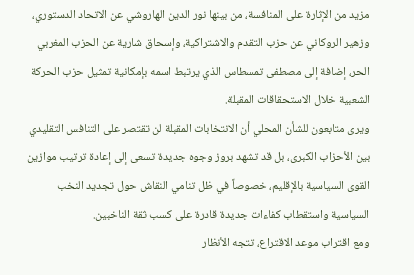مزيد من الإثارة على المنافسة، من بينها نور الدين الهاروشي عن الاتحاد الدستوري، وزهير الروكاني عن حزب التقدم والاشتراكية، وإسحاق شارية عن الحزب المغربي الحر، إضافة إلى مصطفى تمسطاس الذي يرتبط اسمه بإمكانية تمثيل حزب الحركة الشعبية خلال الاستحقاقات المقبلة.
ويرى متابعون للشأن المحلي أن الانتخابات المقبلة لن تقتصر على التنافس التقليدي بين الأحزاب الكبرى، بل قد تشهد بروز وجوه جديدة تسعى إلى إعادة ترتيب موازين القوى السياسية بالإقليم، خصوصاً في ظل تنامي النقاش حول تجديد النخب السياسية واستقطاب كفاءات جديدة قادرة على كسب ثقة الناخبين.
ومع اقتراب موعد الاقتراع، تتجه الأنظار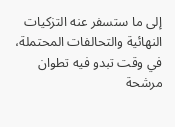إلى ما ستسفر عنه التزكيات النهائية والتحالفات المحتملة، في وقت تبدو فيه تطوان مرشحة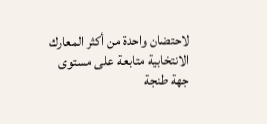لاحتضان واحدة من أكثر المعارك الانتخابية متابعة على مستوى جهة طنجة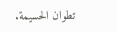تطوان الحسيمة.